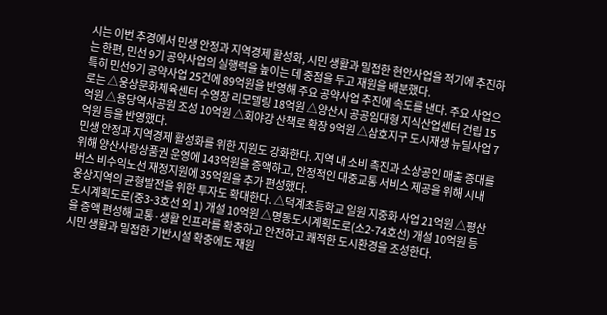시는 이번 추경에서 민생 안정과 지역경제 활성화, 시민 생활과 밀접한 현안사업을 적기에 추진하는 한편, 민선 9기 공약사업의 실행력을 높이는 데 중점을 두고 재원을 배분했다.
특히 민선9기 공약사업 25건에 89억원을 반영해 주요 공약사업 추진에 속도를 낸다. 주요 사업으로는 △웅상문화체육센터 수영장 리모델링 18억원 △양산시 공공임대형 지식산업센터 건립 15억원 △용당역사공원 조성 10억원 △회야강 산책로 확장 9억원 △삼호지구 도시재생 뉴딜사업 7억원 등을 반영했다.
민생 안정과 지역경제 활성화를 위한 지원도 강화한다. 지역 내 소비 촉진과 소상공인 매출 증대를 위해 양산사랑상품권 운영에 143억원을 증액하고, 안정적인 대중교통 서비스 제공을 위해 시내버스 비수익노선 재정지원에 35억원을 추가 편성했다.
웅상지역의 균형발전을 위한 투자도 확대한다. △덕계초등학교 일원 지중화 사업 21억원 △평산도시계획도로(중3-3호선 외 1) 개설 10억원 △명동도시계획도로(소2-74호선) 개설 10억원 등을 증액 편성해 교통·생활 인프라를 확충하고 안전하고 쾌적한 도시환경을 조성한다.
시민 생활과 밀접한 기반시설 확충에도 재원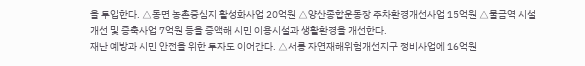을 투입한다. △동면 농촌중심지 활성화사업 20억원 △양산종합운동장 주차환경개선사업 15억원 △물금역 시설개선 및 증축사업 7억원 등을 증액해 시민 이용시설과 생활환경을 개선한다.
재난 예방과 시민 안전을 위한 투자도 이어간다. △서룡 자연재해위험개선지구 정비사업에 16억원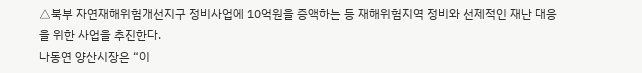△북부 자연재해위험개선지구 정비사업에 10억원을 증액하는 등 재해위험지역 정비와 선제적인 재난 대응을 위한 사업을 추진한다.
나동연 양산시장은 “이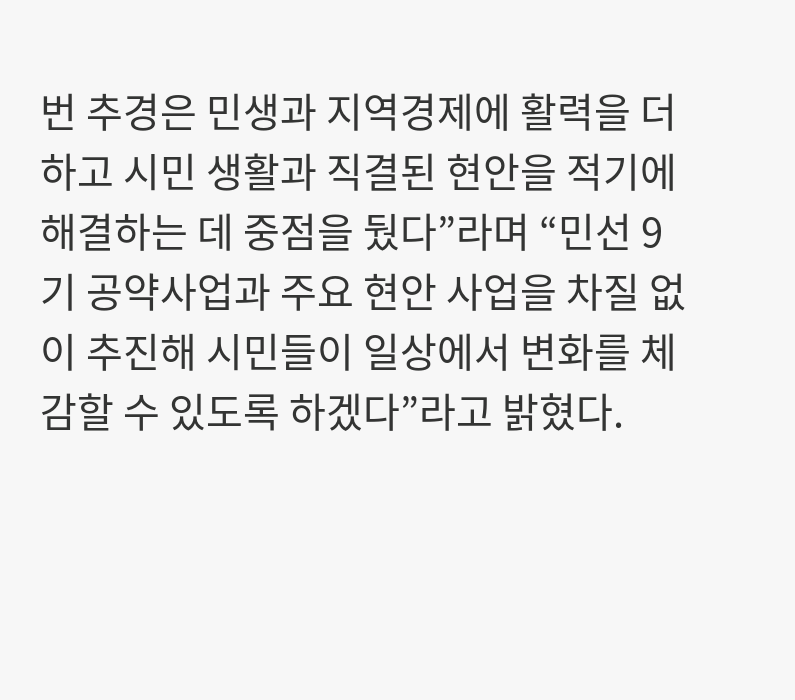번 추경은 민생과 지역경제에 활력을 더하고 시민 생활과 직결된 현안을 적기에 해결하는 데 중점을 뒀다”라며 “민선 9기 공약사업과 주요 현안 사업을 차질 없이 추진해 시민들이 일상에서 변화를 체감할 수 있도록 하겠다”라고 밝혔다.